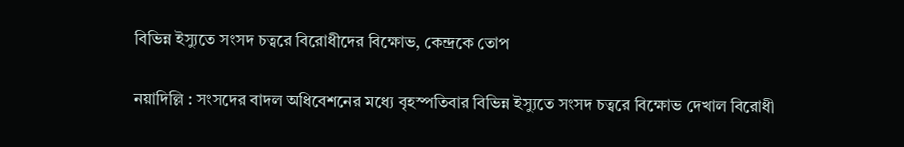বিভিন্ন ইস্যুতে সংসদ চত্বরে বিরোধীদের বিক্ষোভ, কেন্দ্রকে তোপ

নয়াদিল্লি : সংসদের বাদল অধিবেশনের মধ্যে বৃহস্পতিবার বিভিন্ন ইস্যুতে সংসদ চত্বরে বিক্ষোভ দেখাল বিরোধী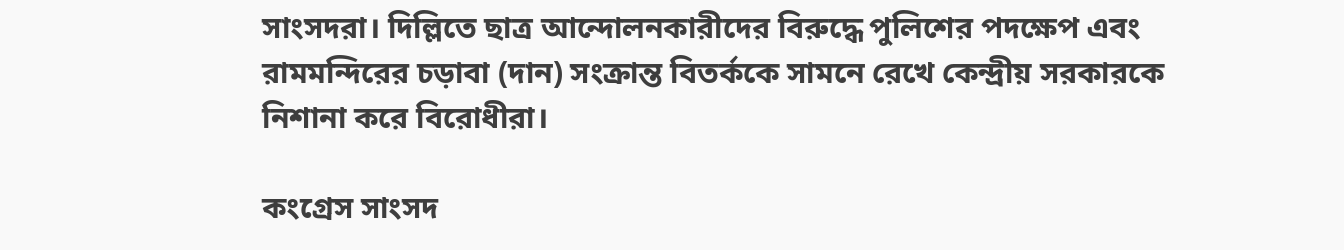সাংসদরা। দিল্লিতে ছাত্র আন্দোলনকারীদের বিরুদ্ধে পুলিশের পদক্ষেপ এবং রামমন্দিরের চড়াবা (দান) সংক্রান্ত বিতর্ককে সামনে রেখে কেন্দ্রীয় সরকারকে নিশানা করে বিরোধীরা।

কংগ্রেস সাংসদ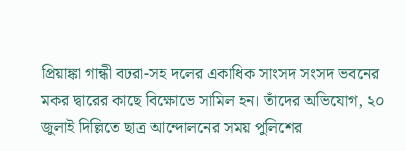প্রিয়াঙ্কা গান্ধী বঢরা-সহ দলের একাধিক সাংসদ সংসদ ভবনের মকর দ্বারের কাছে বিক্ষোভে সামিল হন। তাঁদের অভিযোগ, ২০ জুলাই দিল্লিতে ছাত্র আন্দোলনের সময় পুলিশের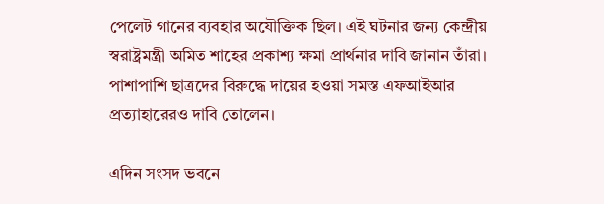পেলেট গানের ব্যবহার অযৌক্তিক ছিল। এই ঘটনার জন্য কেন্দ্রীয় স্বরাষ্ট্রমন্ত্রী অমিত শাহের প্রকাশ্য ক্ষমা প্রার্থনার দাবি জানান তাঁরা। পাশাপাশি ছাত্রদের বিরুদ্ধে দায়ের হওয়া সমস্ত এফআইআর প্রত্যাহারেরও দাবি তোলেন।

এদিন সংসদ ভবনে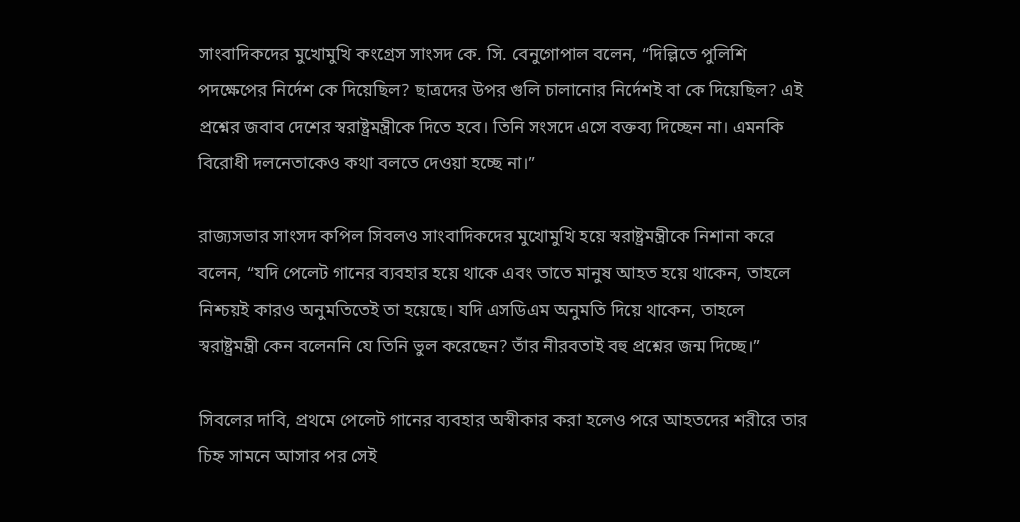সাংবাদিকদের মুখোমুখি কংগ্রেস সাংসদ কে. সি. বেনুগোপাল বলেন, “দিল্লিতে পুলিশি পদক্ষেপের নির্দেশ কে দিয়েছিল? ছাত্রদের উপর গুলি চালানোর নির্দেশই বা কে দিয়েছিল? এই প্রশ্নের জবাব দেশের স্বরাষ্ট্রমন্ত্রীকে দিতে হবে। তিনি সংসদে এসে বক্তব্য দিচ্ছেন না। এমনকি বিরোধী দলনেতাকেও কথা বলতে দেওয়া হচ্ছে না।”

রাজ্যসভার সাংসদ কপিল সিবলও সাংবাদিকদের মুখোমুখি হয়ে স্বরাষ্ট্রমন্ত্রীকে নিশানা করে বলেন, “যদি পেলেট গানের ব্যবহার হয়ে থাকে এবং তাতে মানুষ আহত হয়ে থাকেন, তাহলে নিশ্চয়ই কারও অনুমতিতেই তা হয়েছে। যদি এসডিএম অনুমতি দিয়ে থাকেন, তাহলে স্বরাষ্ট্রমন্ত্রী কেন বলেননি যে তিনি ভুল করেছেন? তাঁর নীরবতাই বহু প্রশ্নের জন্ম দিচ্ছে।”

সিবলের দাবি, প্রথমে পেলেট গানের ব্যবহার অস্বীকার করা হলেও পরে আহতদের শরীরে তার চিহ্ন সামনে আসার পর সেই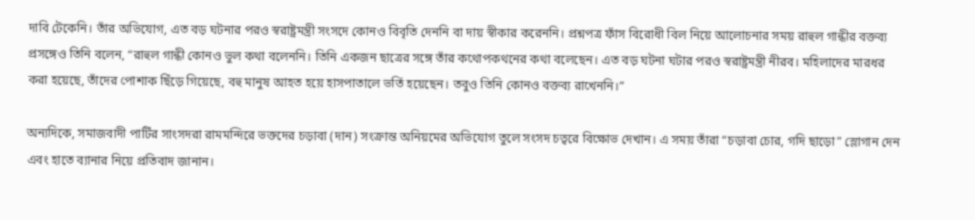দাবি টেকেনি। তাঁর অভিযোগ, এত বড় ঘটনার পরও স্বরাষ্ট্রমন্ত্রী সংসদে কোনও বিবৃতি দেননি বা দায় স্বীকার করেননি। প্রশ্নপত্র ফাঁস বিরোধী বিল নিয়ে আলোচনার সময় রাহুল গান্ধীর বক্তব্য প্রসঙ্গেও তিনি বলেন, “রাহুল গান্ধী কোনও ভুল কথা বলেননি। তিনি একজন ছাত্রের সঙ্গে তাঁর কথোপকথনের কথা বলেছেন। এত বড় ঘটনা ঘটার পরও স্বরাষ্ট্রমন্ত্রী নীরব। মহিলাদের মারধর করা হয়েছে, তাঁদের পোশাক ছিঁড়ে গিয়েছে, বহু মানুষ আহত হয়ে হাসপাতালে ভর্তি হয়েছেন। তবুও তিনি কোনও বক্তব্য রাখেননি।”

অন্যদিকে, সমাজবাদী পার্টির সাংসদরা রামমন্দিরে ভক্তদের চড়াবা (দান) সংক্রান্ত অনিয়মের অভিযোগ তুলে সংসদ চত্বরে বিক্ষোভ দেখান। এ সময় তাঁরা “চড়াবা চোর, গদি ছাড়ো” স্লোগান দেন এবং হাতে ব্যানার নিয়ে প্রতিবাদ জানান।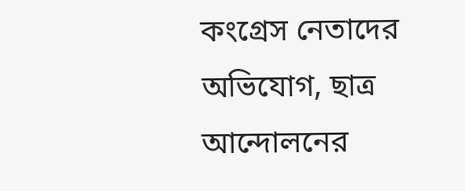কংগ্রেস নেতাদের অভিযোগ, ছাত্র আন্দোলনের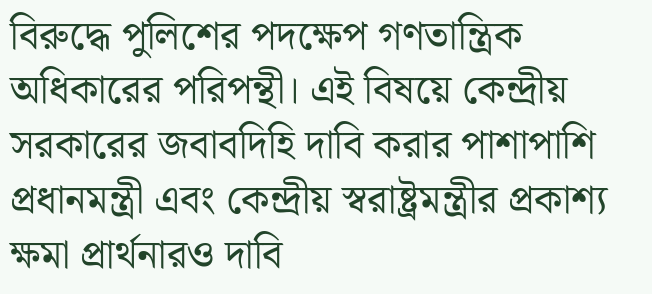বিরুদ্ধে পুলিশের পদক্ষেপ গণতান্ত্রিক অধিকারের পরিপন্থী। এই বিষয়ে কেন্দ্রীয় সরকারের জবাবদিহি দাবি করার পাশাপাশি প্রধানমন্ত্রী এবং কেন্দ্রীয় স্বরাষ্ট্রমন্ত্রীর প্রকাশ্য ক্ষমা প্রার্থনারও দাবি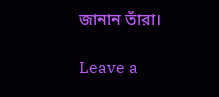জানান তাঁরা।

Leave a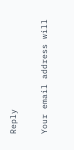Reply

Your email address will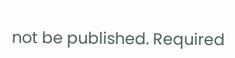not be published. Required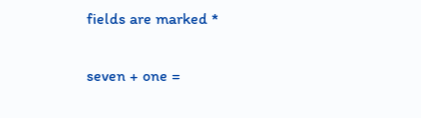fields are marked *

seven + one =